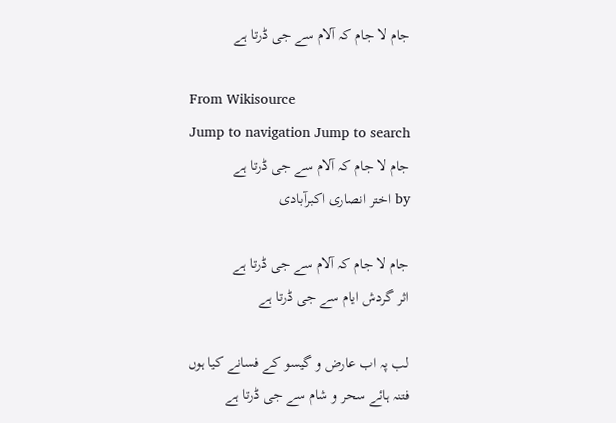جام لا جام کہ آلام سے جی ڈرتا ہے

From Wikisource
Jump to navigation Jump to search
جام لا جام کہ آلام سے جی ڈرتا ہے
by اختر انصاری اکبرآبادی

جام لا جام کہ آلام سے جی ڈرتا ہے
اثر گردش ایام سے جی ڈرتا ہے

لب پہ اب عارض و گیسو کے فسانے کیا ہوں
فتنہ ہائے سحر و شام سے جی ڈرتا ہے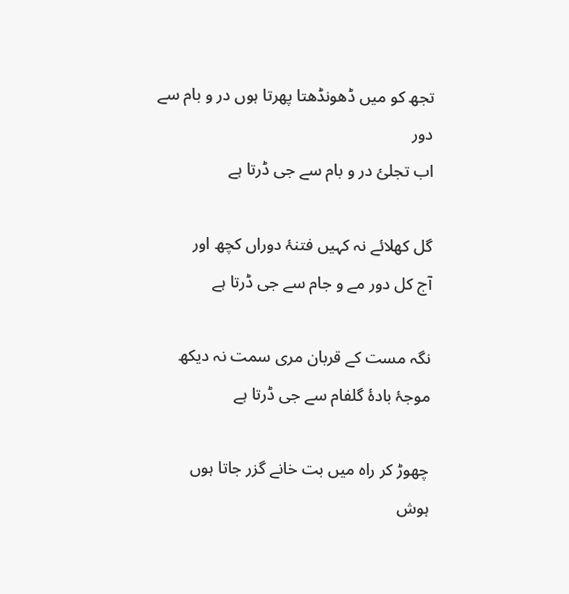تجھ کو میں ڈھونڈھتا پھرتا ہوں در و بام سے دور
اب تجلئ در و بام سے جی ڈرتا ہے

گل کھلائے نہ کہیں فتنۂ دوراں کچھ اور
آج کل دور مے و جام سے جی ڈرتا ہے

نگہ مست کے قربان مری سمت نہ دیکھ
موجۂ بادۂ گلفام سے جی ڈرتا ہے

چھوڑ کر راہ میں بت خانے گزر جاتا ہوں
ہوش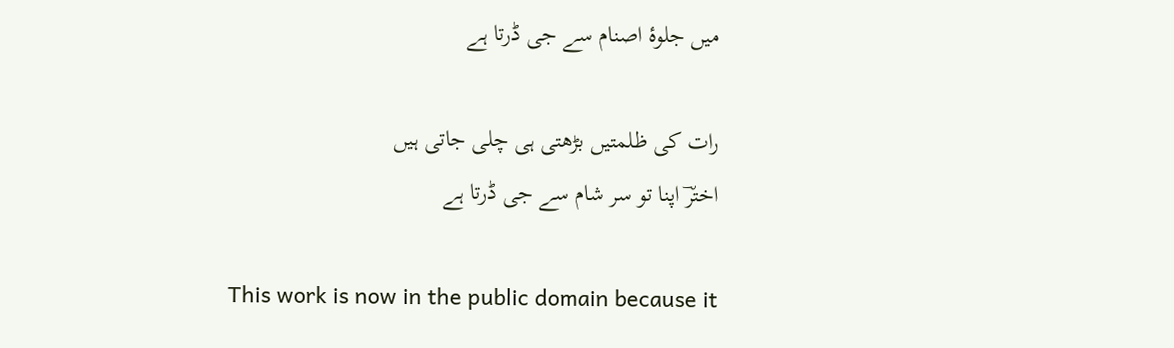میں جلوۂ اصنام سے جی ڈرتا ہے

رات کی ظلمتیں بڑھتی ہی چلی جاتی ہیں
اخترؔ اپنا تو سر شام سے جی ڈرتا ہے

This work is now in the public domain because it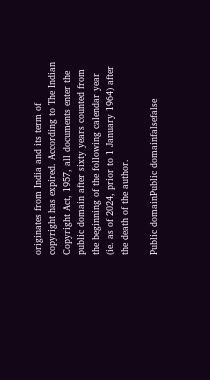originates from India and its term of copyright has expired. According to The Indian Copyright Act, 1957, all documents enter the public domain after sixty years counted from the beginning of the following calendar year (ie. as of 2024, prior to 1 January 1964) after the death of the author.

Public domainPublic domainfalsefalse